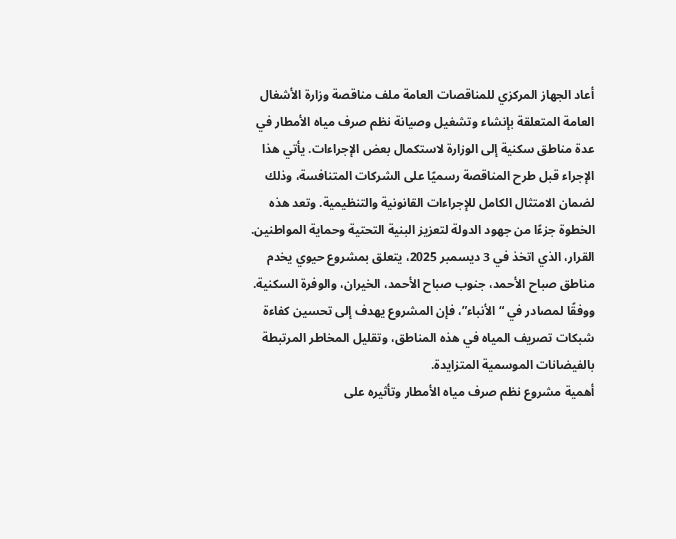أعاد الجهاز المركزي للمناقصات العامة ملف مناقصة وزارة الأشغال العامة المتعلقة بإنشاء وتشغيل وصيانة نظم صرف مياه الأمطار في عدة مناطق سكنية إلى الوزارة لاستكمال بعض الإجراءات. يأتي هذا الإجراء قبل طرح المناقصة رسميًا على الشركات المتنافسة، وذلك لضمان الامتثال الكامل للإجراءات القانونية والتنظيمية. وتعد هذه الخطوة جزءًا من جهود الدولة لتعزيز البنية التحتية وحماية المواطنين.
القرار، الذي اتخذ في 3 ديسمبر 2025، يتعلق بمشروع حيوي يخدم مناطق صباح الأحمد، جنوب صباح الأحمد، الخيران، والوفرة السكنية. ووفقًا لمصادر في “الأنباء”، فإن المشروع يهدف إلى تحسين كفاءة شبكات تصريف المياه في هذه المناطق، وتقليل المخاطر المرتبطة بالفيضانات الموسمية المتزايدة.
أهمية مشروع نظم صرف مياه الأمطار وتأثيره على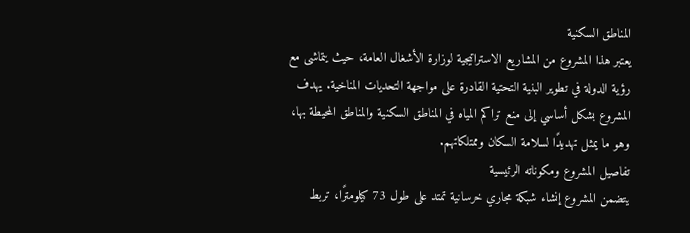المناطق السكنية
يعتبر هذا المشروع من المشاريع الاستراتيجية لوزارة الأشغال العامة، حيث يتماشى مع رؤية الدولة في تطوير البنية التحتية القادرة على مواجهة التحديات المناخية. يهدف المشروع بشكل أساسي إلى منع تراكم المياه في المناطق السكنية والمناطق المحيطة بها، وهو ما يمثل تهديدًا لسلامة السكان وممتلكاتهم.
تفاصيل المشروع ومكوناته الرئيسية
يتضمن المشروع إنشاء شبكة مجاري خرسانية تمتد على طول 73 كيلومترًا، تربط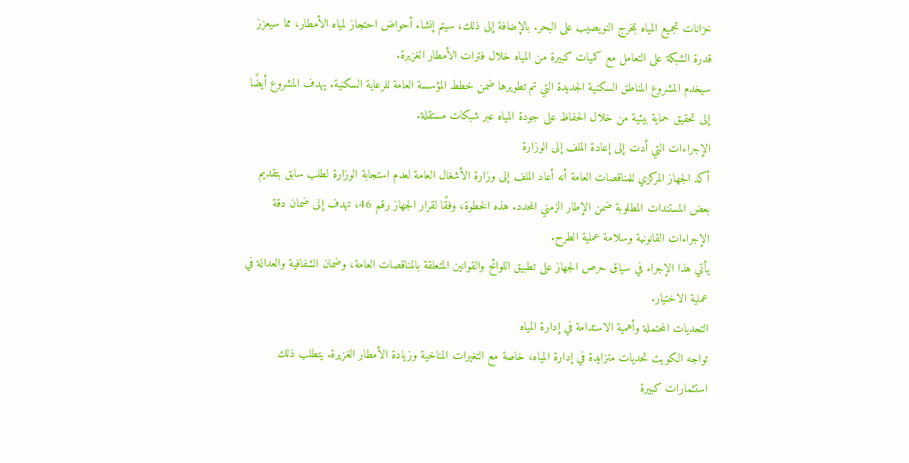خزانات تجميع المياه بمخرج النويصيب على البحر. بالإضافة إلى ذلك، سيتم إنشاء أحواض احتجاز لمياه الأمطار، مما سيعزز قدرة الشبكة على التعامل مع كميات كبيرة من المياه خلال فترات الأمطار الغزيرة.
سيخدم المشروع المناطق السكنية الجديدة التي تم تطويرها ضمن خطط المؤسسة العامة للرعاية السكنية. يهدف المشروع أيضًا إلى تحقيق حماية بيئية من خلال الحفاظ على جودة المياه عبر شبكات مستقلة.
الإجراءات التي أدت إلى إعادة الملف إلى الوزارة
أكد الجهاز المركزي للمناقصات العامة أنه أعاد الملف إلى وزارة الأشغال العامة لعدم استجابة الوزارة لطلب سابق بتقديم بعض المستندات المطلوبة ضمن الإطار الزمني المحدد. هذه الخطوة، وفقًا لقرار الجهاز رقم 46، تهدف إلى ضمان دقة الإجراءات القانونية وسلامة عملية الطرح.
يأتي هذا الإجراء في سياق حرص الجهاز على تطبيق اللوائح والقوانين المتعلقة بالمناقصات العامة، وضمان الشفافية والعدالة في عملية الاختيار.
التحديات المحتملة وأهمية الاستدامة في إدارة المياه
تواجه الكويت تحديات متزايدة في إدارة المياه، خاصة مع التغيرات المناخية وزيادة الأمطار الغزيرة. يتطلب ذلك استثمارات كبيرة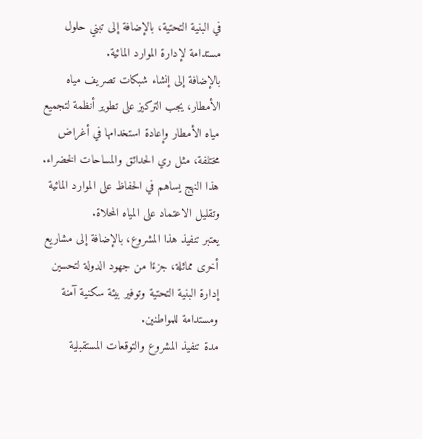في البنية التحتية، بالإضافة إلى تبني حلول مستدامة لإدارة الموارد المائية.
بالإضافة إلى إنشاء شبكات تصريف مياه الأمطار، يجب التركيز على تطوير أنظمة لتجميع مياه الأمطار وإعادة استخدامها في أغراض مختلفة، مثل ري الحدائق والمساحات الخضراء. هذا النهج يساهم في الحفاظ على الموارد المائية وتقليل الاعتماد على المياه المحلاة.
يعتبر تنفيذ هذا المشروع، بالإضافة إلى مشاريع أخرى مماثلة، جزءًا من جهود الدولة لتحسين إدارة البنية التحتية وتوفير بيئة سكنية آمنة ومستدامة للمواطنين.
مدة تنفيذ المشروع والتوقعات المستقبلية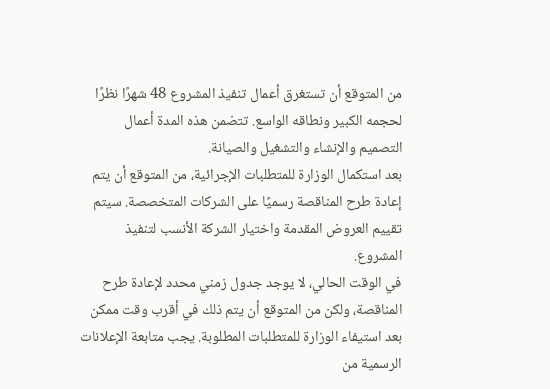من المتوقع أن تستغرق أعمال تنفيذ المشروع 48 شهرًا نظرًا لحجمه الكبير ونطاقه الواسع. تتضمن هذه المدة أعمال التصميم والإنشاء والتشغيل والصيانة.
بعد استكمال الوزارة للمتطلبات الإجرائية، من المتوقع أن يتم إعادة طرح المناقصة رسميًا على الشركات المتخصصة. سيتم تقييم العروض المقدمة واختيار الشركة الأنسب لتنفيذ المشروع.
في الوقت الحالي، لا يوجد جدول زمني محدد لإعادة طرح المناقصة، ولكن من المتوقع أن يتم ذلك في أقرب وقت ممكن بعد استيفاء الوزارة للمتطلبات المطلوبة. يجب متابعة الإعلانات الرسمية من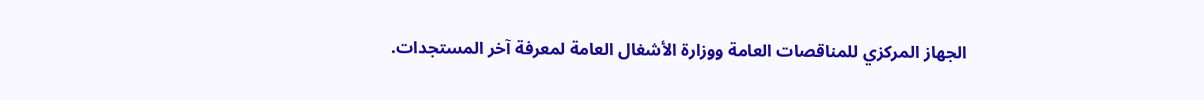الجهاز المركزي للمناقصات العامة ووزارة الأشغال العامة لمعرفة آخر المستجدات.